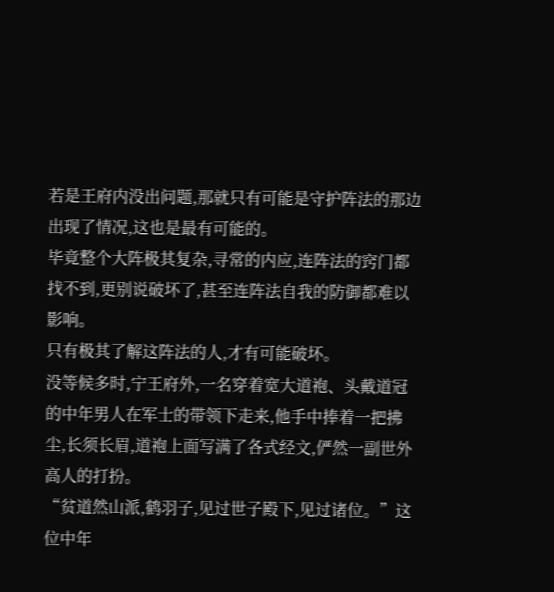若是王府内没出问题,那就只有可能是守护阵法的那边出现了情况,这也是最有可能的。
毕竟整个大阵极其复杂,寻常的内应,连阵法的窍门都找不到,更别说破坏了,甚至连阵法自我的防御都难以影响。
只有极其了解这阵法的人,才有可能破坏。
没等候多时,宁王府外,一名穿着宽大道袍、头戴道冠的中年男人在军士的带领下走来,他手中捧着一把拂尘,长须长眉,道袍上面写满了各式经文,俨然一副世外高人的打扮。
“贫道然山派,鹤羽子,见过世子殿下,见过诸位。”这位中年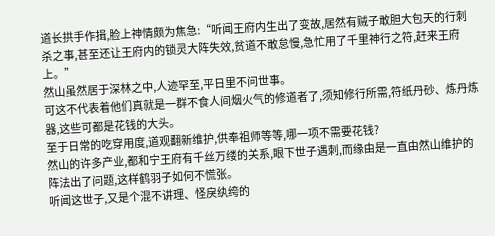道长拱手作揖,脸上神情颇为焦急:“听闻王府内生出了变故,居然有贼子敢胆大包天的行刺杀之事,甚至还让王府内的锁灵大阵失效,贫道不敢怠慢,急忙用了千里神行之符,赶来王府上。”
然山虽然居于深林之中,人迹罕至,平日里不问世事。
可这不代表着他们真就是一群不食人间烟火气的修道者了,须知修行所需,符纸丹砂、炼丹炼器,这些可都是花钱的大头。
至于日常的吃穿用度,道观翻新维护,供奉祖师等等,哪一项不需要花钱?
然山的许多产业,都和宁王府有千丝万缕的关系,眼下世子遇刺,而缘由是一直由然山维护的阵法出了问题,这样鹤羽子如何不慌张。
听闻这世子,又是个混不讲理、怪戾纨绔的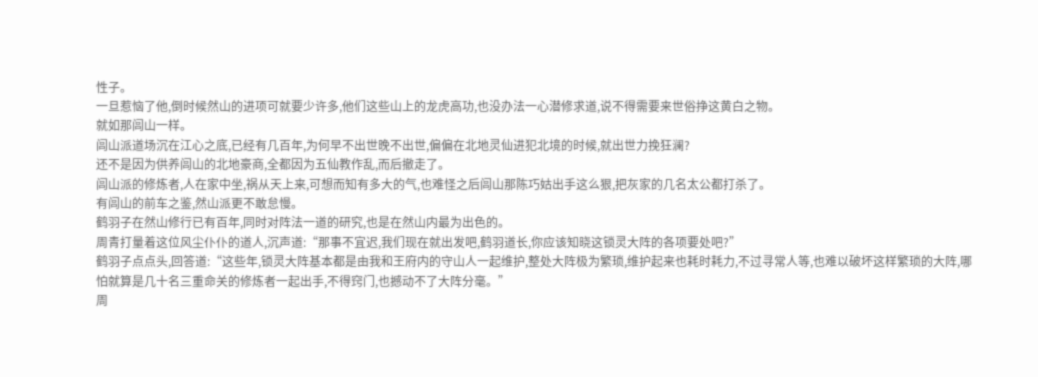性子。
一旦惹恼了他,倒时候然山的进项可就要少许多,他们这些山上的龙虎高功,也没办法一心潜修求道,说不得需要来世俗挣这黄白之物。
就如那闾山一样。
闾山派道场沉在江心之底,已经有几百年,为何早不出世晚不出世,偏偏在北地灵仙进犯北境的时候,就出世力挽狂澜?
还不是因为供养闾山的北地豪商,全都因为五仙教作乱,而后撤走了。
闾山派的修炼者,人在家中坐,祸从天上来,可想而知有多大的气,也难怪之后闾山那陈巧姑出手这么狠,把灰家的几名太公都打杀了。
有闾山的前车之鉴,然山派更不敢怠慢。
鹤羽子在然山修行已有百年,同时对阵法一道的研究,也是在然山内最为出色的。
周青打量着这位风尘仆仆的道人,沉声道:“那事不宜迟,我们现在就出发吧,鹤羽道长,你应该知晓这锁灵大阵的各项要处吧?”
鹤羽子点点头,回答道:“这些年,锁灵大阵基本都是由我和王府内的守山人一起维护,整处大阵极为繁琐,维护起来也耗时耗力,不过寻常人等,也难以破坏这样繁琐的大阵,哪怕就算是几十名三重命关的修炼者一起出手,不得窍门,也撼动不了大阵分毫。”
周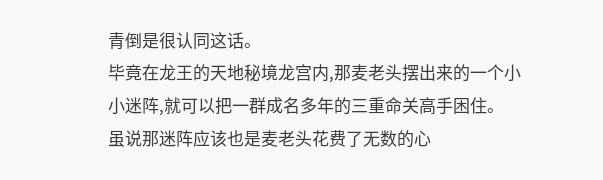青倒是很认同这话。
毕竟在龙王的天地秘境龙宫内,那麦老头摆出来的一个小小迷阵,就可以把一群成名多年的三重命关高手困住。
虽说那迷阵应该也是麦老头花费了无数的心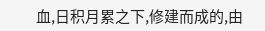血,日积月累之下,修建而成的,由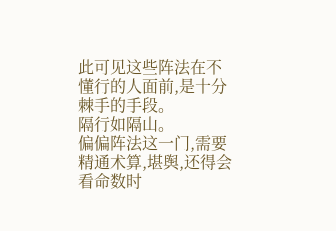此可见这些阵法在不懂行的人面前,是十分棘手的手段。
隔行如隔山。
偏偏阵法这一门,需要精通术算,堪舆,还得会看命数时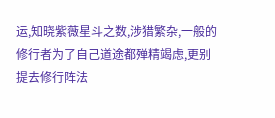运,知晓紫薇星斗之数,涉猎繁杂,一般的修行者为了自己道途都殚精竭虑,更别提去修行阵法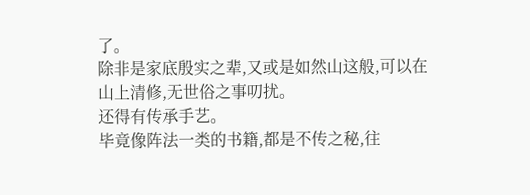了。
除非是家底殷实之辈,又或是如然山这般,可以在山上清修,无世俗之事叨扰。
还得有传承手艺。
毕竟像阵法一类的书籍,都是不传之秘,往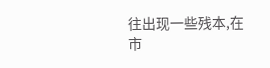往出现一些残本,在市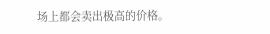场上都会卖出极高的价格。